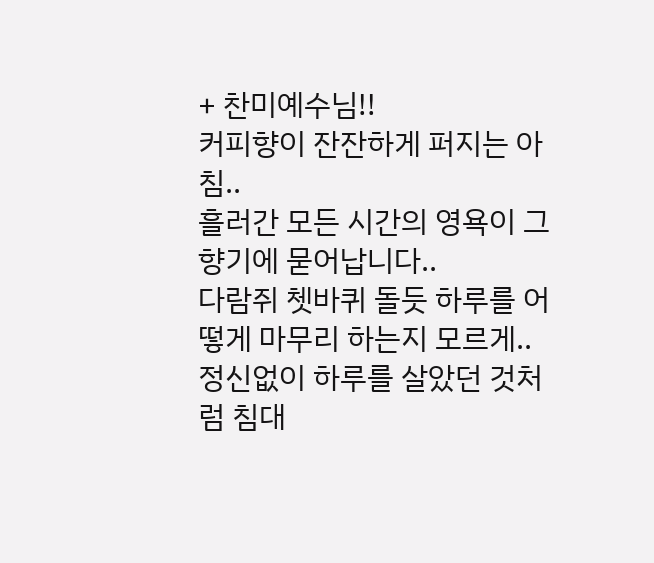+ 찬미예수님!!
커피향이 잔잔하게 퍼지는 아침..
흘러간 모든 시간의 영욕이 그 향기에 묻어납니다..
다람쥐 쳇바퀴 돌듯 하루를 어떻게 마무리 하는지 모르게..
정신없이 하루를 살았던 것처럼 침대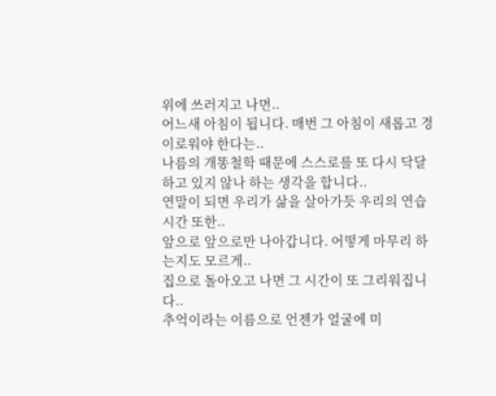위에 쓰러지고 나면..
어느새 아침이 됩니다. 매번 그 아침이 새롭고 경이로워야 한다는..
나름의 개똥철학 때문에 스스로를 또 다시 닥달하고 있지 않나 하는 생각을 합니다..
연말이 되면 우리가 삶을 살아가듯 우리의 연습시간 또한..
앞으로 앞으로만 나아갑니다. 어떻게 마무리 하는지도 모르게..
집으로 돌아오고 나면 그 시간이 또 그리워집니다..
추억이라는 이름으로 언젠가 얼굴에 미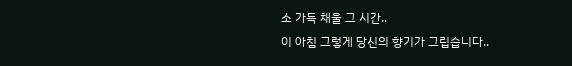소 가득 채울 그 시간..
이 아침 그렇게 당신의 향기가 그립습니다..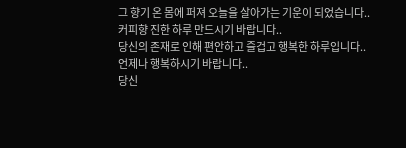그 향기 온 몸에 퍼져 오늘을 살아가는 기운이 되었습니다..
커피향 진한 하루 만드시기 바랍니다..
당신의 존재로 인해 편안하고 즐겁고 행복한 하루입니다..
언제나 행복하시기 바랍니다..
당신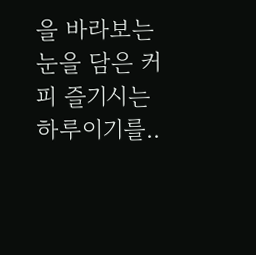을 바라보는 눈을 담은 커피 즐기시는 하루이기를..